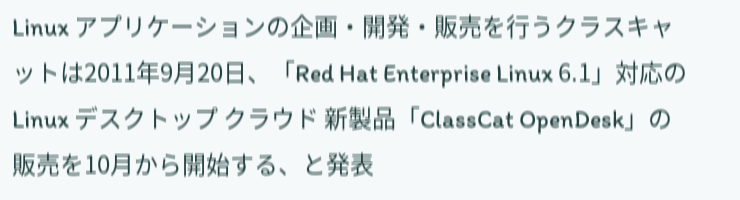Linux アプリケーションの企画・開発・販売を行うクラスキャットは2011年9月20日、「Red Hat Enterprise Linux 6.1」対応の Linux デスクトップ クラウド 新製品「ClassCat OpenDesk」の販売を10月から開始する、と発表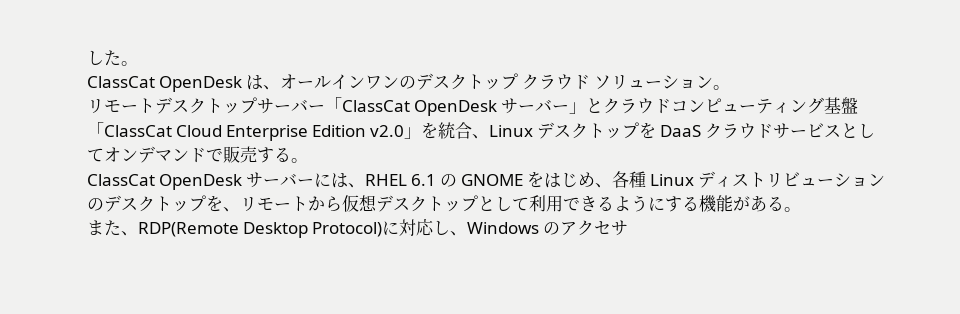した。
ClassCat OpenDesk は、オールインワンのデスクトップ クラウド ソリューション。
リモートデスクトップサーバー「ClassCat OpenDesk サーバー」とクラウドコンピューティング基盤「ClassCat Cloud Enterprise Edition v2.0」を統合、Linux デスクトップを DaaS クラウドサービスとしてオンデマンドで販売する。
ClassCat OpenDesk サーバーには、RHEL 6.1 の GNOME をはじめ、各種 Linux ディストリビューションのデスクトップを、リモートから仮想デスクトップとして利用できるようにする機能がある。
また、RDP(Remote Desktop Protocol)に対応し、Windows のアクセサ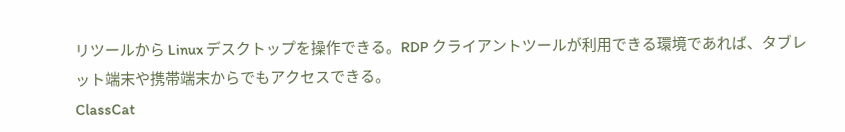リツールから Linux デスクトップを操作できる。RDP クライアントツールが利用できる環境であれば、タブレット端末や携帯端末からでもアクセスできる。
ClassCat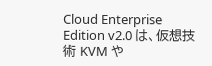Cloud Enterprise Edition v2.0 は、仮想技術 KVM や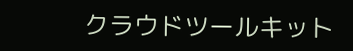クラウドツールキット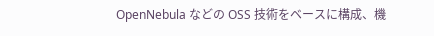OpenNebula などの OSS 技術をベースに構成、機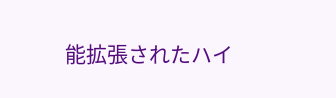能拡張されたハイ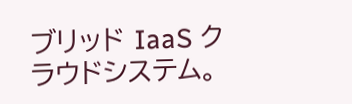ブリッド IaaS クラウドシステム。